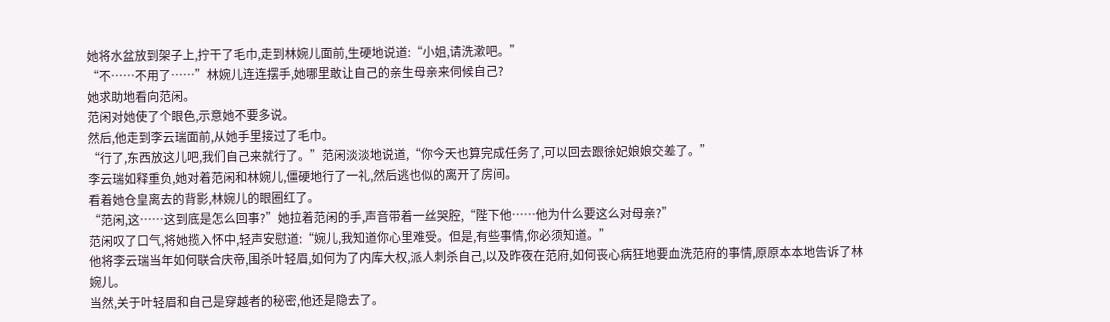她将水盆放到架子上,拧干了毛巾,走到林婉儿面前,生硬地说道:“小姐,请洗漱吧。”
“不……不用了……”林婉儿连连摆手,她哪里敢让自己的亲生母亲来伺候自己?
她求助地看向范闲。
范闲对她使了个眼色,示意她不要多说。
然后,他走到李云瑞面前,从她手里接过了毛巾。
“行了,东西放这儿吧,我们自己来就行了。”范闲淡淡地说道,“你今天也算完成任务了,可以回去跟徐妃娘娘交差了。”
李云瑞如释重负,她对着范闲和林婉儿,僵硬地行了一礼,然后逃也似的离开了房间。
看着她仓皇离去的背影,林婉儿的眼圈红了。
“范闲,这……这到底是怎么回事?”她拉着范闲的手,声音带着一丝哭腔,“陛下他……他为什么要这么对母亲?”
范闲叹了口气,将她揽入怀中,轻声安慰道:“婉儿,我知道你心里难受。但是,有些事情,你必须知道。”
他将李云瑞当年如何联合庆帝,围杀叶轻眉,如何为了内库大权,派人刺杀自己,以及昨夜在范府,如何丧心病狂地要血洗范府的事情,原原本本地告诉了林婉儿。
当然,关于叶轻眉和自己是穿越者的秘密,他还是隐去了。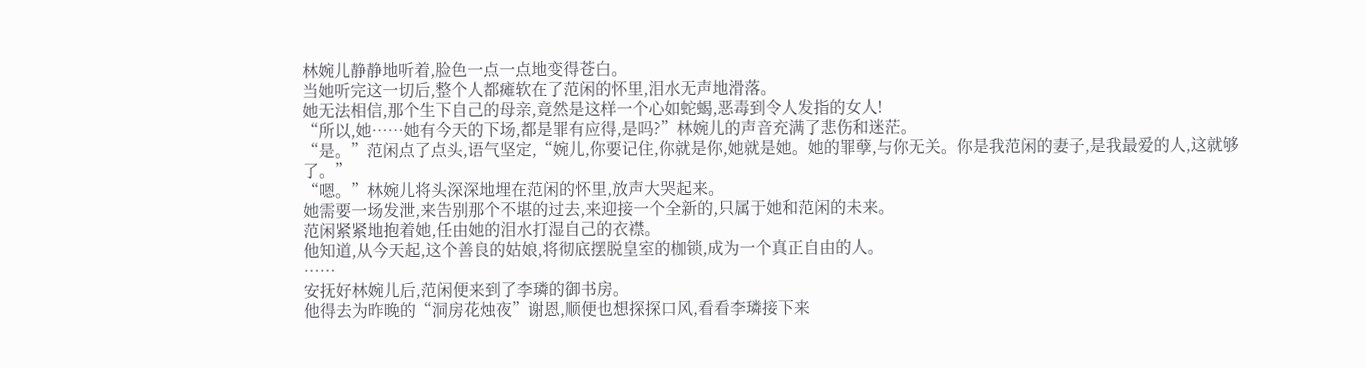林婉儿静静地听着,脸色一点一点地变得苍白。
当她听完这一切后,整个人都瘫软在了范闲的怀里,泪水无声地滑落。
她无法相信,那个生下自己的母亲,竟然是这样一个心如蛇蝎,恶毒到令人发指的女人!
“所以,她……她有今天的下场,都是罪有应得,是吗?”林婉儿的声音充满了悲伤和迷茫。
“是。”范闲点了点头,语气坚定,“婉儿,你要记住,你就是你,她就是她。她的罪孽,与你无关。你是我范闲的妻子,是我最爱的人,这就够了。”
“嗯。”林婉儿将头深深地埋在范闲的怀里,放声大哭起来。
她需要一场发泄,来告别那个不堪的过去,来迎接一个全新的,只属于她和范闲的未来。
范闲紧紧地抱着她,任由她的泪水打湿自己的衣襟。
他知道,从今天起,这个善良的姑娘,将彻底摆脱皇室的枷锁,成为一个真正自由的人。
……
安抚好林婉儿后,范闲便来到了李璘的御书房。
他得去为昨晚的“洞房花烛夜”谢恩,顺便也想探探口风,看看李璘接下来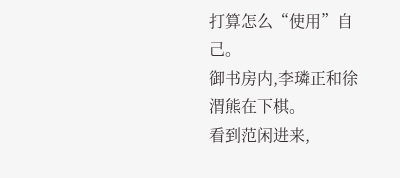打算怎么“使用”自己。
御书房内,李璘正和徐渭熊在下棋。
看到范闲进来,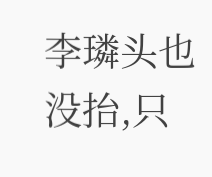李璘头也没抬,只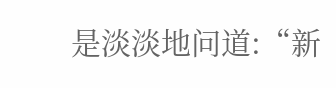是淡淡地问道:“新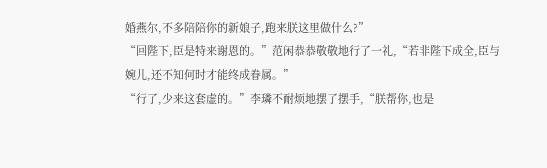婚燕尔,不多陪陪你的新娘子,跑来朕这里做什么?”
“回陛下,臣是特来谢恩的。”范闲恭恭敬敬地行了一礼,“若非陛下成全,臣与婉儿,还不知何时才能终成眷属。”
“行了,少来这套虚的。”李璘不耐烦地摆了摆手,“朕帮你,也是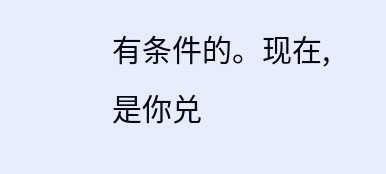有条件的。现在,是你兑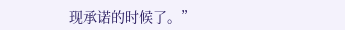现承诺的时候了。”